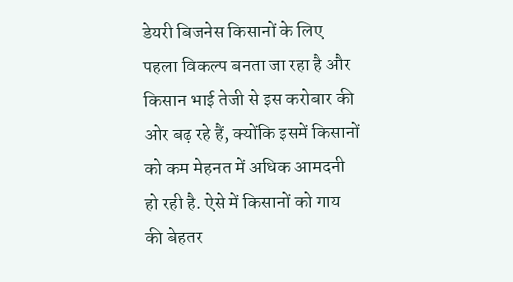डेयरी बिजनेस किसानों के लिए पहला विकल्प बनता जा रहा है और किसान भाई तेजी से इस करोबार की ओर बढ़ रहे हैं, क्योंकि इसमें किसानों को कम मेहनत में अधिक आमदनी हो रही है. ऐसे में किसानों को गाय की बेहतर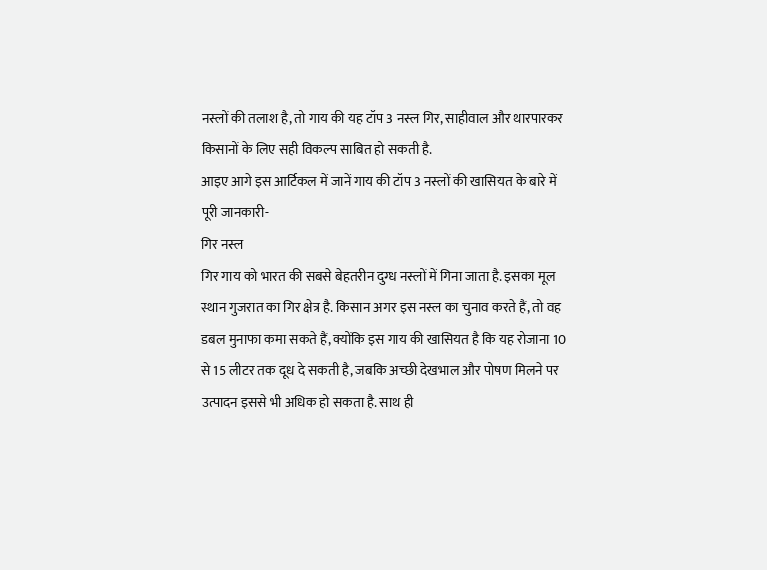नस्लों की तलाश है, तो गाय की यह टॉप 3 नस्ल गिर, साहीवाल और थारपारकर किसानों के लिए सही विकल्प साबित हो सकती है.
आइए आगे इस आर्टिकल में जानें गाय की टॉप 3 नस्लों की खासियत के बारे में पूरी जानकारी-
गिर नस्ल
गिर गाय को भारत की सबसे बेहतरीन दुग्ध नस्लों में गिना जाता है. इसका मूल स्थान गुजरात का गिर क्षेत्र है. किसान अगर इस नस्ल का चुनाव करते हैं, तो वह डबल मुनाफा कमा सकते हैं, क्योंकि इस गाय की खासियत है कि यह रोजाना 10 से 15 लीटर तक दूध दे सकती है, जबकि अच्छी देखभाल और पोषण मिलने पर उत्पादन इससे भी अधिक हो सकता है. साथ ही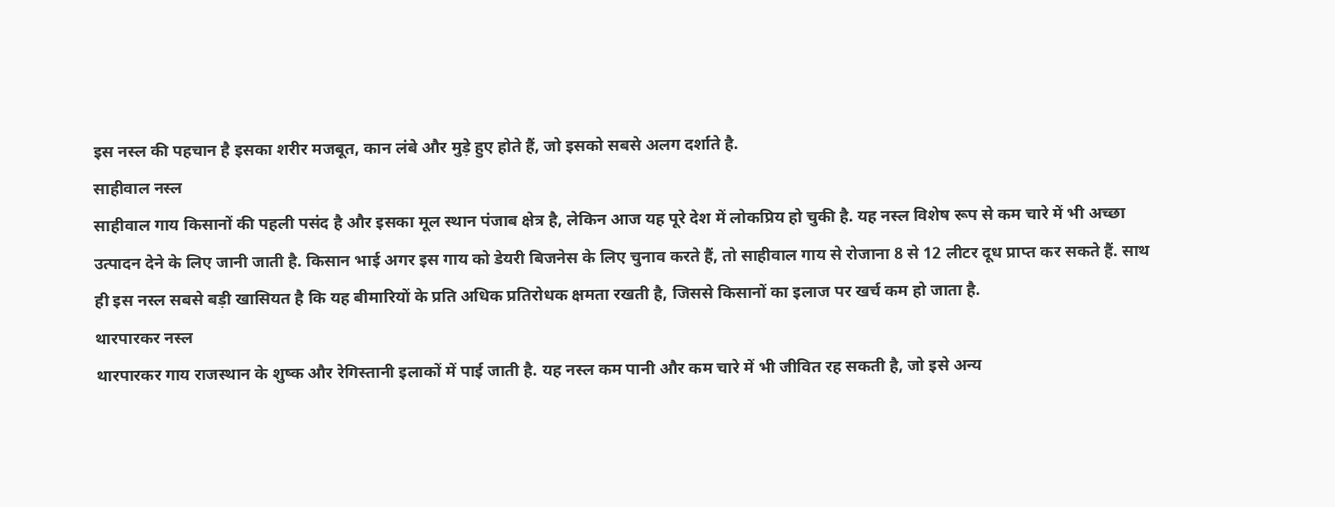इस नस्ल की पहचान है इसका शरीर मजबूत, कान लंबे और मुड़े हुए होते हैं, जो इसको सबसे अलग दर्शाते है.
साहीवाल नस्ल
साहीवाल गाय किसानों की पहली पसंद है और इसका मूल स्थान पंजाब क्षेत्र है, लेकिन आज यह पूरे देश में लोकप्रिय हो चुकी है. यह नस्ल विशेष रूप से कम चारे में भी अच्छा उत्पादन देने के लिए जानी जाती है. किसान भाई अगर इस गाय को डेयरी बिजनेस के लिए चुनाव करते हैं, तो साहीवाल गाय से रोजाना 8 से 12 लीटर दूध प्राप्त कर सकते हैं. साथ ही इस नस्ल सबसे बड़ी खासियत है कि यह बीमारियों के प्रति अधिक प्रतिरोधक क्षमता रखती है, जिससे किसानों का इलाज पर खर्च कम हो जाता है.
थारपारकर नस्ल
थारपारकर गाय राजस्थान के शुष्क और रेगिस्तानी इलाकों में पाई जाती है. यह नस्ल कम पानी और कम चारे में भी जीवित रह सकती है, जो इसे अन्य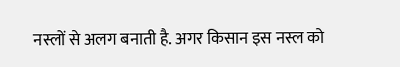नस्लों से अलग बनाती है. अगर किसान इस नस्ल को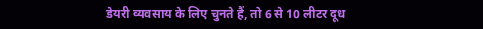डेयरी व्यवसाय के लिए चुनते हैं, तो 6 से 10 लीटर दूध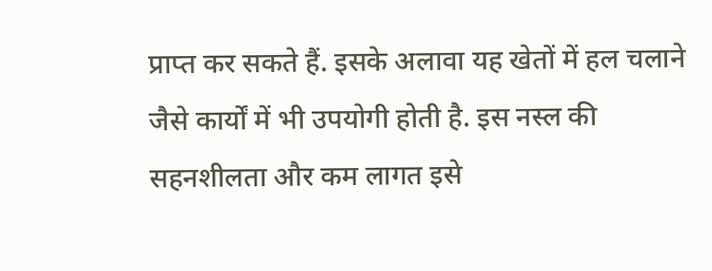प्राप्त कर सकते हैं. इसके अलावा यह खेतों में हल चलाने जैसे कार्यों में भी उपयोगी होती है. इस नस्ल की सहनशीलता और कम लागत इसे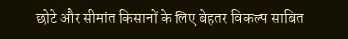छोटे और सीमांत किसानों के लिए बेहतर विकल्प साबित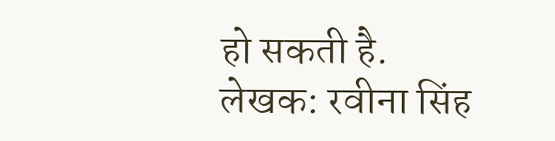हो सकती है.
लेखक: रवीना सिंह